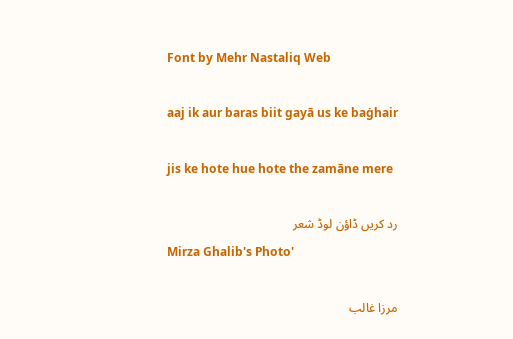Font by Mehr Nastaliq Web

aaj ik aur baras biit gayā us ke baġhair

jis ke hote hue hote the zamāne mere

رد کریں ڈاؤن لوڈ شعر
Mirza Ghalib's Photo'

مرزا غالب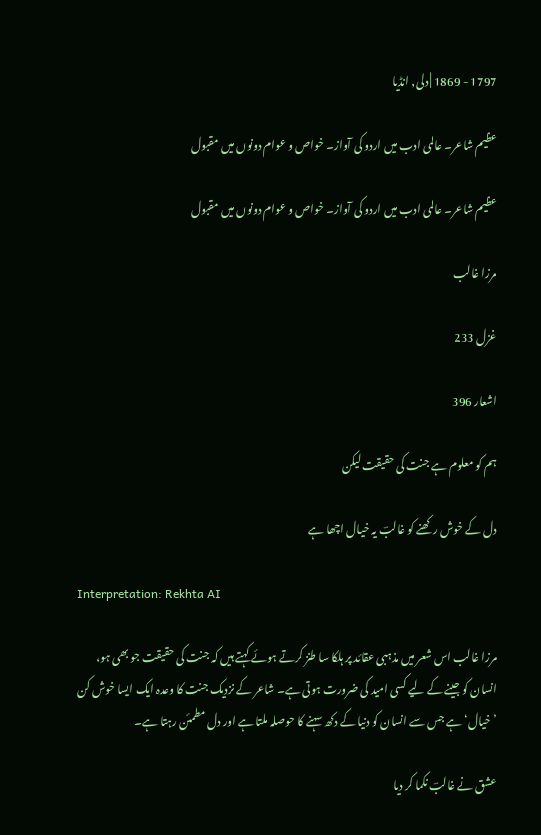1797 - 1869 | دلی, انڈیا

عظیم شاعر۔ عالمی ادب میں اردو کی آواز۔ خواص و عوام دونوں میں مقبول

عظیم شاعر۔ عالمی ادب میں اردو کی آواز۔ خواص و عوام دونوں میں مقبول

مرزا غالب

غزل 233

اشعار 396

ہم کو معلوم ہے جنت کی حقیقت لیکن

دل کے خوش رکھنے کو غالبؔ یہ خیال اچھا ہے

Interpretation: Rekhta AI

مرزا غالب اس شعر میں مذہبی عقائد پر ہلکا سا طنز کرتے ہوئے کہتے ہیں کہ جنت کی حقیقت جو بھی ہو، انسان کو جینے کے لیے کسی امید کی ضرورت ہوتی ہے۔ شاعر کے نزدیک جنت کا وعدہ ایک ایسا خوش کن ’خیال‘ ہے جس سے انسان کو دنیا کے دکھ سہنے کا حوصلہ ملتا ہے اور دل مطمئن رہتا ہے۔

عشق نے غالبؔ نکما کر دیا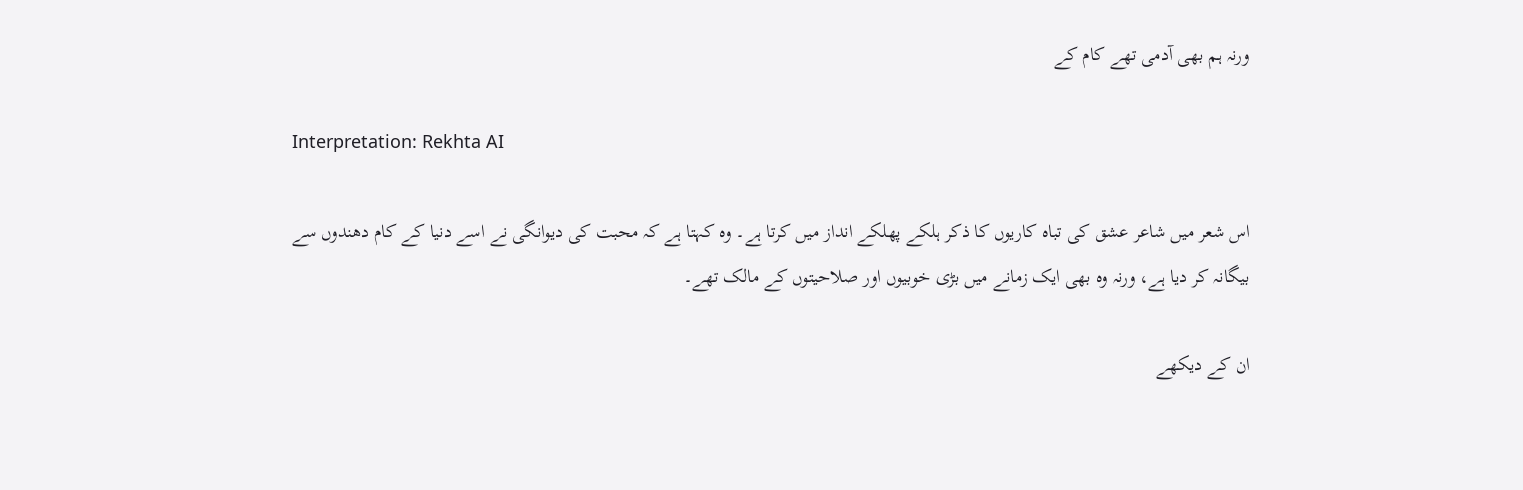ورنہ ہم بھی آدمی تھے کام کے

Interpretation: Rekhta AI

اس شعر میں شاعر عشق کی تباہ کاریوں کا ذکر ہلکے پھلکے انداز میں کرتا ہے۔ وہ کہتا ہے کہ محبت کی دیوانگی نے اسے دنیا کے کام دھندوں سے بیگانہ کر دیا ہے، ورنہ وہ بھی ایک زمانے میں بڑی خوبیوں اور صلاحیتوں کے مالک تھے۔

ان کے دیکھے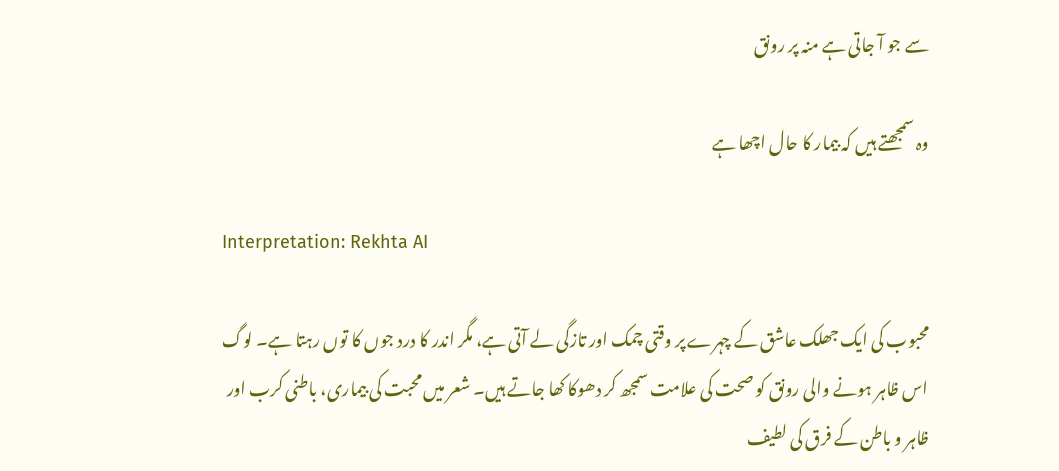سے جو آ جاتی ہے منہ پر رونق

وہ سمجھتے ہیں کہ بیمار کا حال اچھا ہے

Interpretation: Rekhta AI

محبوب کی ایک جھلک عاشق کے چہرے پر وقتی چمک اور تازگی لے آتی ہے، مگر اندر کا درد جوں کا توں رہتا ہے۔ لوگ اس ظاہر ہونے والی رونق کو صحت کی علامت سمجھ کر دھوکا کھا جاتے ہیں۔ شعر میں محبت کی بیماری، باطنی کرب اور ظاہر و باطن کے فرق کی لطیف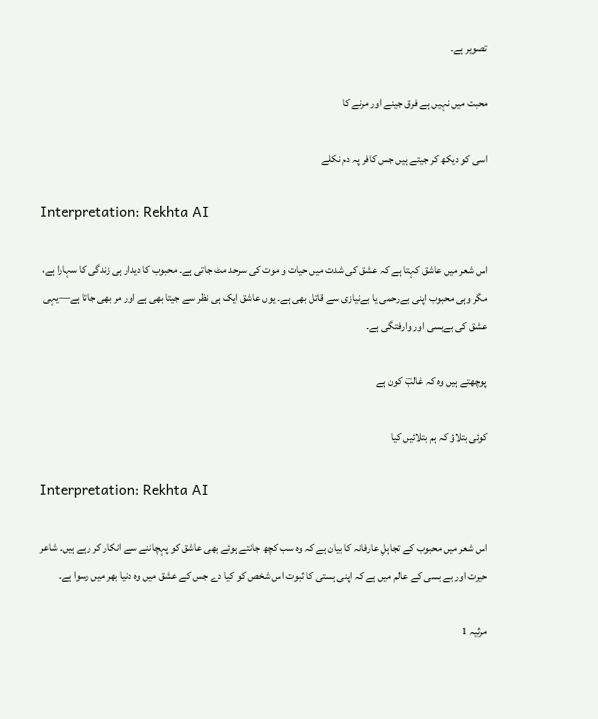تصویر ہے۔

محبت میں نہیں ہے فرق جینے اور مرنے کا

اسی کو دیکھ کر جیتے ہیں جس کافر پہ دم نکلے

Interpretation: Rekhta AI

اس شعر میں عاشق کہتا ہے کہ عشق کی شدت میں حیات و موت کی سرحد مٹ جاتی ہے۔ محبوب کا دیدار ہی زندگی کا سہارا ہے، مگر وہی محبوب اپنی بےرحمی یا بےنیازی سے قاتل بھی ہے۔ یوں عاشق ایک ہی نظر سے جیتا بھی ہے اور مر بھی جاتا ہے—یہی عشق کی بےبسی اور وارفتگی ہے۔

پوچھتے ہیں وہ کہ غالبؔ کون ہے

کوئی بتلاؤ کہ ہم بتلائیں کیا

Interpretation: Rekhta AI

اس شعر میں محبوب کے تجاہلِ عارفانہ کا بیان ہے کہ وہ سب کچھ جانتے ہوئے بھی عاشق کو پہچاننے سے انکار کر رہے ہیں۔ شاعر حیرت اور بے بسی کے عالم میں ہے کہ اپنی ہستی کا ثبوت اس شخص کو کیا دے جس کے عشق میں وہ دنیا بھر میں رسوا ہے۔

مرثیہ 1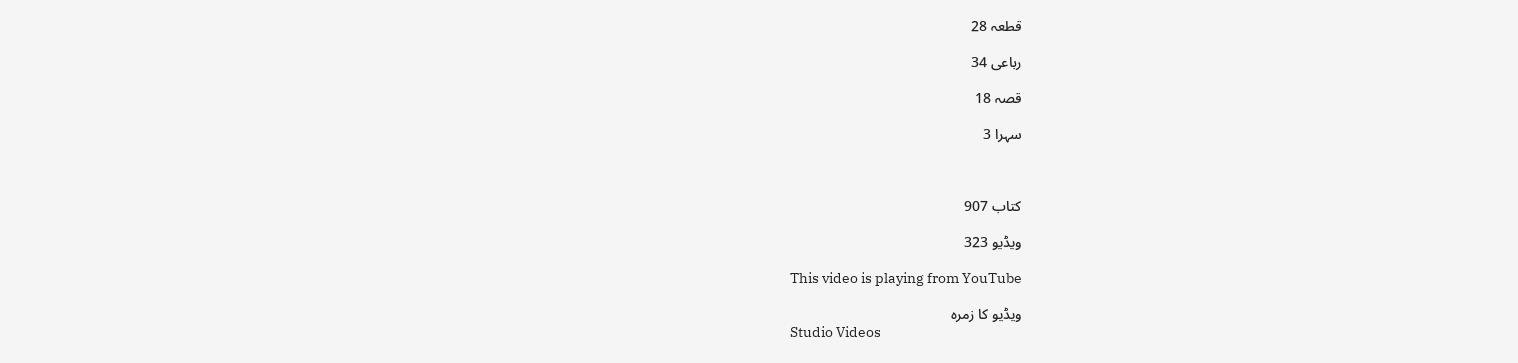قطعہ 28

رباعی 34

قصہ 18

سہرا 3



کتاب 907

ویڈیو 323

This video is playing from YouTube

ویڈیو کا زمرہ
Studio Videos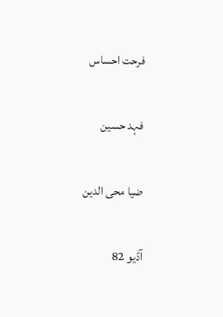فرحت احساس

فہد حسین

ضیا محی الدین

آڈیو 82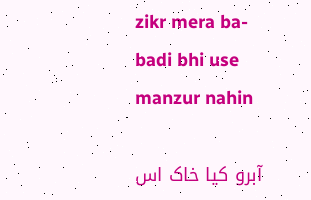zikr mera ba-badi bhi use manzur nahin

آبرو کیا خاک اس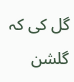گل کی کہ گلشن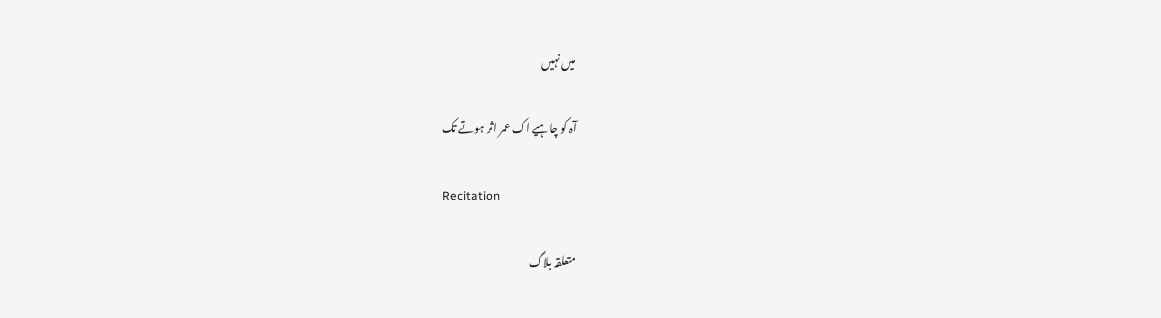میں نہیں

آہ کو چاہیے اک عمر اثر ہوتے تک

Recitation

متعلقہ بلاگ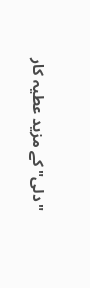"دلی" کے مزید عطیہ کار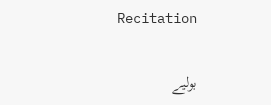Recitation

بولیے